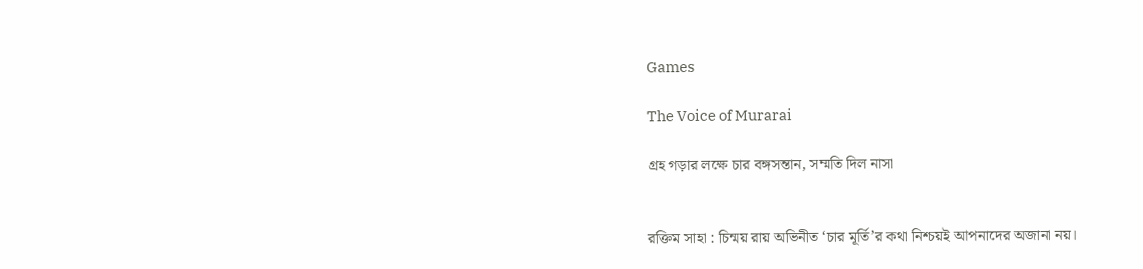Games

The Voice of Murarai

গ্রহ গড়ার লক্ষে চার বঙ্গসন্তান, সম্মতি দিল নাসা


রক্তিম সাহা : চিন্ময় রায় অভিনীত ‘চার মূর্তি’র কথা নিশ্চয়ই আপনাদের অজানা নয়।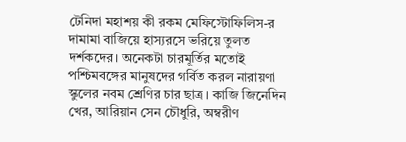টেনিদা মহাশয় কী রকম মেফিস্টোফিলিস-র দামামা বাজিয়ে হাস্যরসে ভরিয়ে তুলত দর্শকদের। অনেকটা চারমূর্তির মতোই পশ্চিমবঙ্গের মানুষদের গর্বিত করল নারায়ণা স্কুলের নবম শ্রেণির চার ছাত্র। কাজি জিনেদিন খের, আরিয়ান সেন চৌধুরি, অম্বরীণ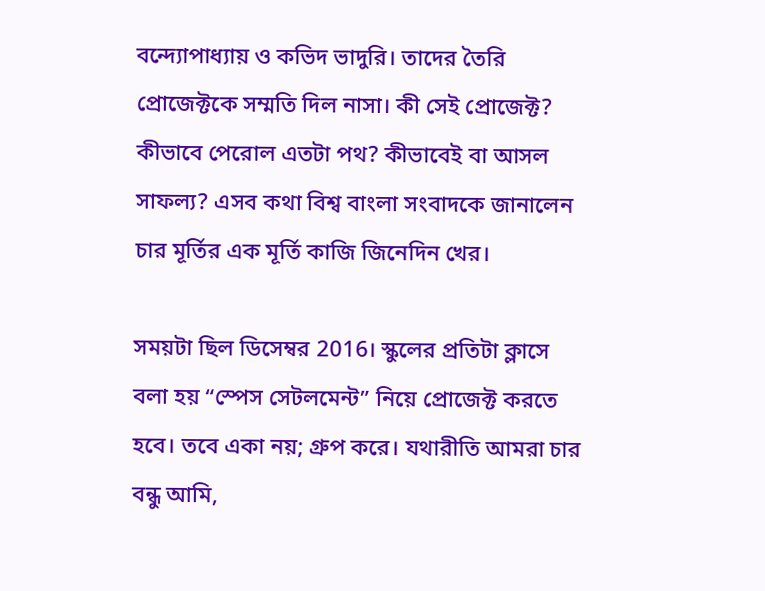বন্দ্যোপাধ্যায় ও কভিদ ভাদুরি। তাদের তৈরি প্রোজেক্টকে সম্মতি দিল নাসা। কী সেই প্রোজেক্ট? কীভাবে পেরোল এতটা পথ? কীভাবেই বা আসল সাফল্য? এসব কথা বিশ্ব বাংলা সংবাদকে জানালেন চার মূর্তির এক মূর্তি কাজি জিনেদিন খের।

সময়টা ছিল ডিসেম্বর 2016। স্কুলের প্রতিটা ক্লাসে বলা হয় “স্পেস সেটলমেন্ট” নিয়ে প্রোজেক্ট করতে হবে। তবে একা নয়; গ্রুপ করে। যথারীতি আমরা চার বন্ধু আমি,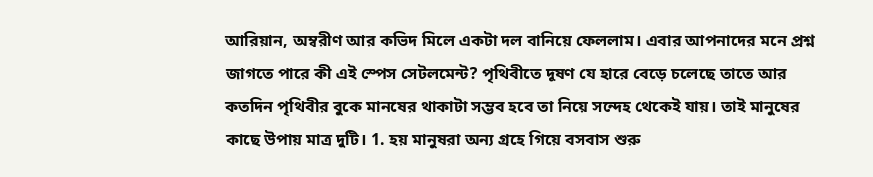আরিয়ান, অম্বরীণ আর কভিদ মিলে একটা দল বানিয়ে ফেললাম। এবার আপনাদের মনে প্রশ্ন জাগতে পারে কী এই স্পেস সেটলমেন্ট? পৃথিবীতে দূষণ যে হারে বেড়ে চলেছে তাতে আর কতদিন পৃথিবীর বুকে মানষের থাকাটা সম্ভব হবে তা নিয়ে সন্দেহ থেকেই যায়। তাই মানুষের কাছে উপায় মাত্র দুটি। 1. হয় মানুষরা অন্য গ্রহে গিয়ে বসবাস শুরু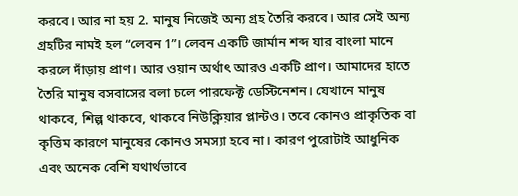করবে। আর না হয় 2. মানুষ নিজেই অন্য গ্রহ তৈরি করবে। আর সেই অন্য গ্রহটির নামই হল “লেবন 1”। লেবন একটি জার্মান শব্দ যার বাংলা মানে করলে দাঁড়ায় প্রাণ। আর ওয়ান অর্থাৎ আরও একটি প্রাণ। আমাদের হাতে তৈরি মানুষ বসবাসের বলা চলে পারফেক্ট ডেস্টিনেশন। যেখানে মানুষ থাকবে, শিল্প থাকবে, থাকবে নিউক্লিয়ার প্লান্টও। তবে কোনও প্রাকৃতিক বা কৃত্তিম কারণে মানুষের কোনও সমস্যা হবে না। কারণ পুরোটাই আধুনিক এবং অনেক বেশি যথার্থভাবে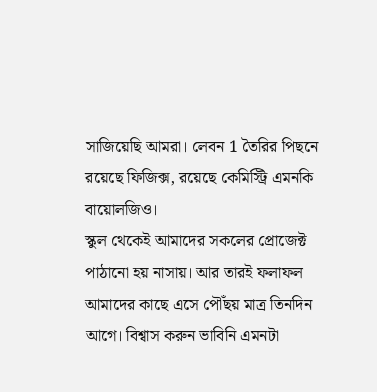সাজিয়েছি আমরা। লেবন 1 তৈরির পিছনে রয়েছে ফিজিক্স, রয়েছে কেমিস্ট্রি এমনকি বায়োলজিও।
স্কুল থেকেই আমাদের সকলের প্রোজেক্ট পাঠানো হয় নাসায়। আর তারই ফলাফল আমাদের কাছে এসে পৌঁছয় মাত্র তিনদিন আগে। বিশ্বাস করুন ভাবিনি এমনটা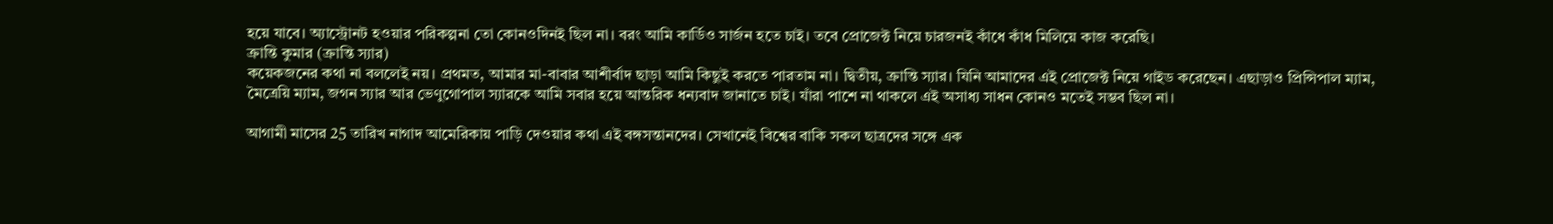হয়ে যাবে। অ্যাস্ট্রোনট হওয়ার পরিকল্পনা তো কোনওদিনই ছিল না। বরং আমি কার্ডিও সার্জন হতে চাই। তবে প্রোজেক্ট নিয়ে চারজনই কাঁধে কাঁধ মিলিয়ে কাজ করেছি।
ক্রান্তি কুমার (ক্রান্তি স্যার)
কয়েকজনের কথা না বললেই নয়। প্রথমত, আমার মা-বাবার আশীর্বাদ ছাড়া আমি কিছুই করতে পারতাম না। দ্বিতীয়, ক্রান্তি স্যার। যিনি আমাদের এই প্রোজেক্ট নিয়ে গাইড করেছেন। এছাড়াও প্রিন্সিপাল ম্যাম, মৈত্রেয়ি ম্যাম, জগন স্যার আর ভেণুগোপাল স্যারকে আমি সবার হয়ে আন্তরিক ধন্যবাদ জানাতে চাই। যাঁরা পাশে না থাকলে এই অসাধ্য সাধন কোনও মতেই সম্ভব ছিল না।

আগামী মাসের 25 তারিখ নাগাদ আমেরিকায় পাড়ি দেওয়ার কথা এই বঙ্গসন্তানদের। সেখানেই বিশ্বের বাকি সকল ছাত্রদের সঙ্গে এক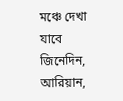মঞ্চে দেখা যাবে জিনেদিন, আরিয়ান,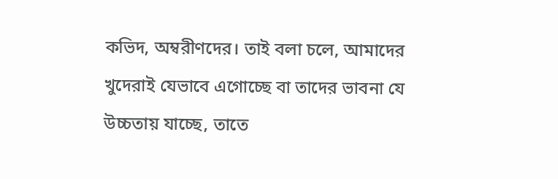কভিদ, অম্বরীণদের। তাই বলা চলে, আমাদের খুদেরাই যেভাবে এগোচ্ছে বা তাদের ভাবনা যে উচ্চতায় যাচ্ছে, তাতে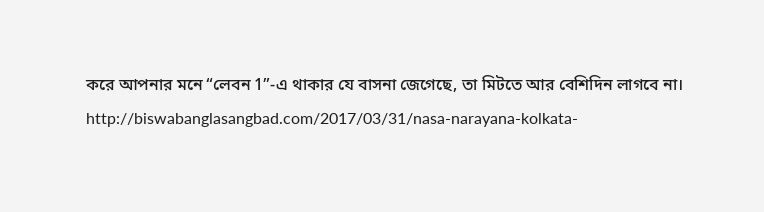করে আপনার মনে “লেবন 1”-এ থাকার যে বাসনা জেগেছে, তা মিটতে আর বেশিদিন লাগবে না।
http://biswabanglasangbad.com/2017/03/31/nasa-narayana-kolkata-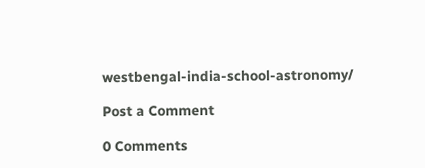westbengal-india-school-astronomy/

Post a Comment

0 Comments